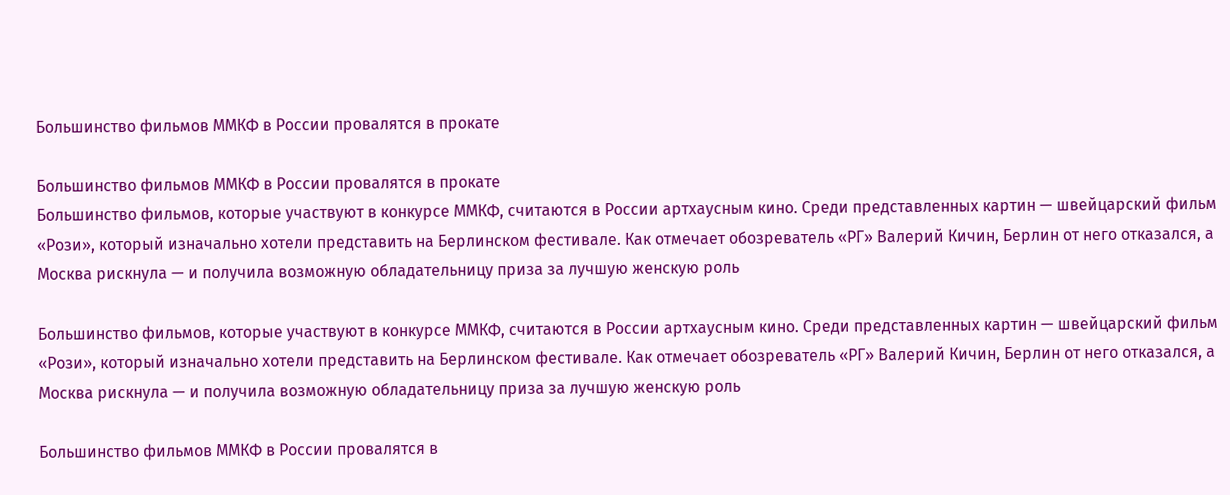Большинство фильмов ММКФ в России провалятся в прокате

Большинство фильмов ММКФ в России провалятся в прокате
Большинство фильмов, которые участвуют в конкурсе ММКФ, считаются в России артхаусным кино. Среди представленных картин — швейцарский фильм «Рози», который изначально хотели представить на Берлинском фестивале. Как отмечает обозреватель «РГ» Валерий Кичин, Берлин от него отказался, а Москва рискнула — и получила возможную обладательницу приза за лучшую женскую роль

Большинство фильмов, которые участвуют в конкурсе ММКФ, считаются в России артхаусным кино. Среди представленных картин — швейцарский фильм «Рози», который изначально хотели представить на Берлинском фестивале. Как отмечает обозреватель «РГ» Валерий Кичин, Берлин от него отказался, а Москва рискнула — и получила возможную обладательницу приза за лучшую женскую роль

Большинство фильмов ММКФ в России провалятся в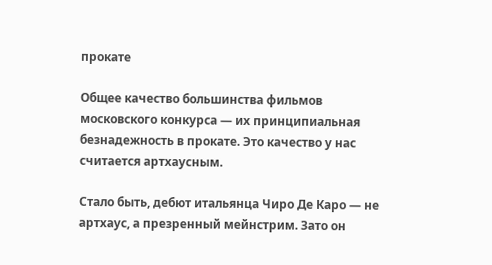прокате

Общее качество большинства фильмов московского конкурса — их принципиальная безнадежность в прокате. Это качество у нас считается артхаусным.

Стало быть, дебют итальянца Чиро Де Каро — не артхаус, а презренный мейнстрим. Зато он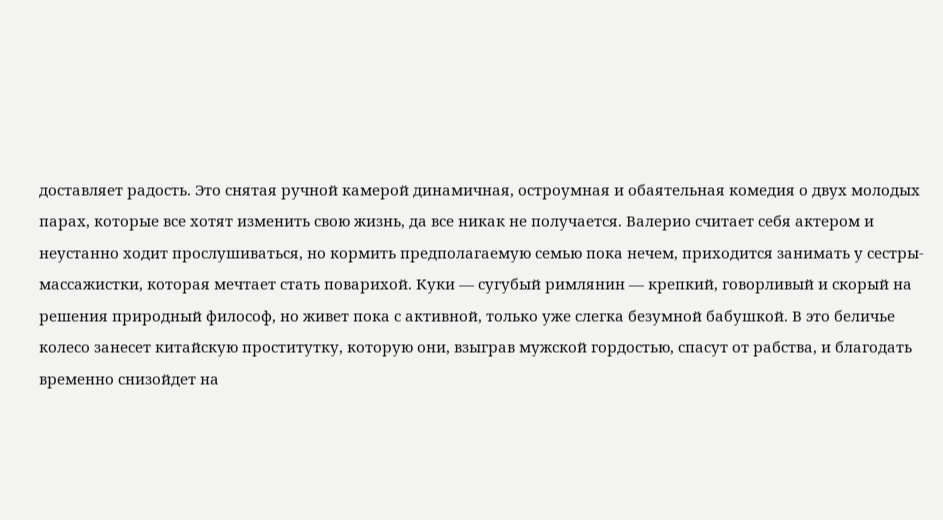доставляет радость. Это снятая ручной камерой динамичная, остроумная и обаятельная комедия о двух молодых парах, которые все хотят изменить свою жизнь, да все никак не получается. Валерио считает себя актером и неустанно ходит прослушиваться, но кормить предполагаемую семью пока нечем, приходится занимать у сестры-массажистки, которая мечтает стать поварихой. Куки — сугубый римлянин — крепкий, говорливый и скорый на решения природный философ, но живет пока с активной, только уже слегка безумной бабушкой. В это беличье колесо занесет китайскую проститутку, которую они, взыграв мужской гордостью, спасут от рабства, и благодать временно снизойдет на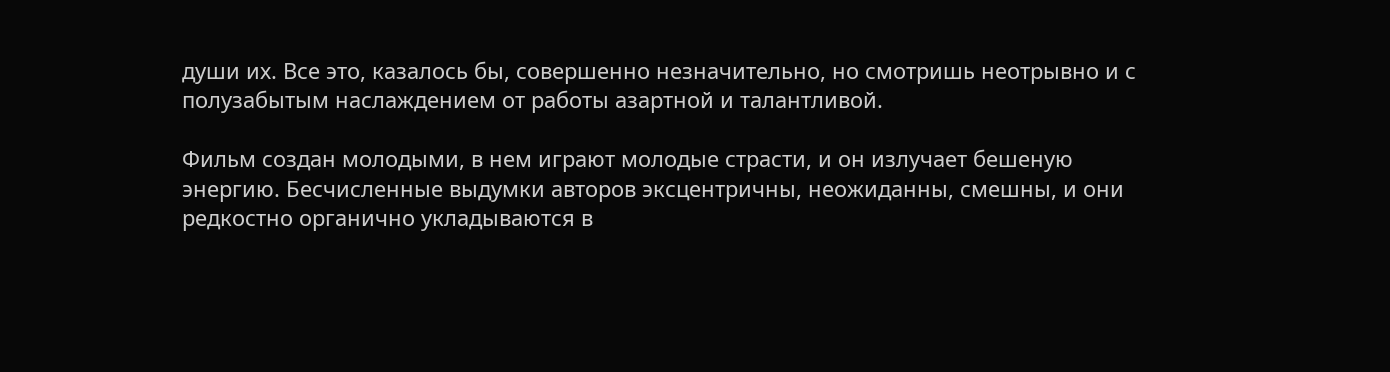души их. Все это, казалось бы, совершенно незначительно, но смотришь неотрывно и с полузабытым наслаждением от работы азартной и талантливой.

Фильм создан молодыми, в нем играют молодые страсти, и он излучает бешеную энергию. Бесчисленные выдумки авторов эксцентричны, неожиданны, смешны, и они редкостно органично укладываются в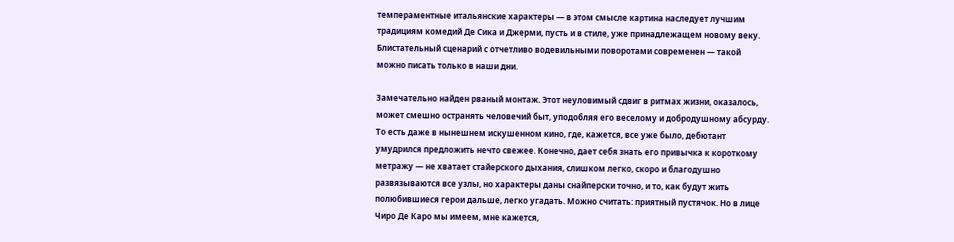темпераментные итальянские характеры — в этом смысле картина наследует лучшим традициям комедий Де Сика и Джерми, пусть и в стиле, уже принадлежащем новому веку. Блистательный сценарий с отчетливо водевильными поворотами современен — такой можно писать только в наши дни.

Замечательно найден рваный монтаж. Этот неуловимый сдвиг в ритмах жизни, оказалось, может смешно остранять человечий быт, уподобляя его веселому и добродушному абсурду. То есть даже в нынешнем искушенном кино, где, кажется, все уже было, дебютант умудрился предложить нечто свежее. Конечно, дает себя знать его привычка к короткому метражу — не хватает стайерского дыхания, слишком легко, скоро и благодушно развязываются все узлы, но характеры даны снайперски точно, и то, как будут жить полюбившиеся герои дальше, легко угадать. Можно считать: приятный пустячок. Но в лице Чиро Де Каро мы имеем, мне кажется,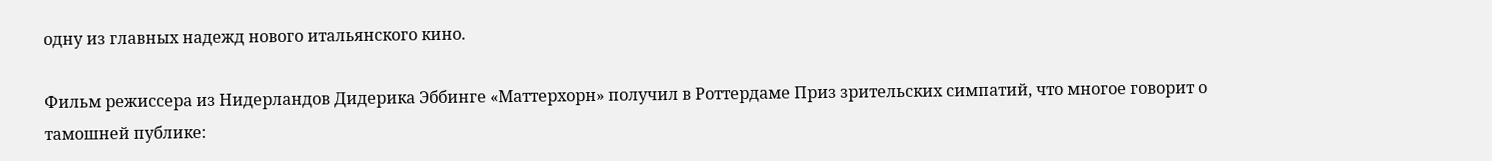одну из главных надежд нового итальянского кино.

Фильм режиссера из Нидерландов Дидерика Эббинге «Маттерхорн» получил в Роттердаме Приз зрительских симпатий, что многое говорит о тамошней публике: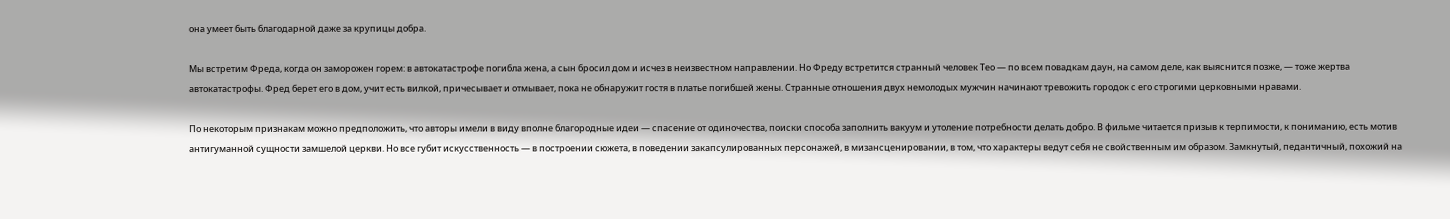она умеет быть благодарной даже за крупицы добра.

Мы встретим Фреда, когда он заморожен горем: в автокатастрофе погибла жена, а сын бросил дом и исчез в неизвестном направлении. Но Фреду встретится странный человек Тео — по всем повадкам даун, на самом деле, как выяснится позже, — тоже жертва автокатастрофы. Фред берет его в дом, учит есть вилкой, причесывает и отмывает, пока не обнаружит гостя в платье погибшей жены. Странные отношения двух немолодых мужчин начинают тревожить городок с его строгими церковными нравами.

По некоторым признакам можно предположить, что авторы имели в виду вполне благородные идеи — спасение от одиночества, поиски способа заполнить вакуум и утоление потребности делать добро. В фильме читается призыв к терпимости, к пониманию, есть мотив антигуманной сущности замшелой церкви. Но все губит искусственность — в построении сюжета, в поведении закапсулированных персонажей, в мизансценировании, в том, что характеры ведут себя не свойственным им образом. Замкнутый, педантичный, похожий на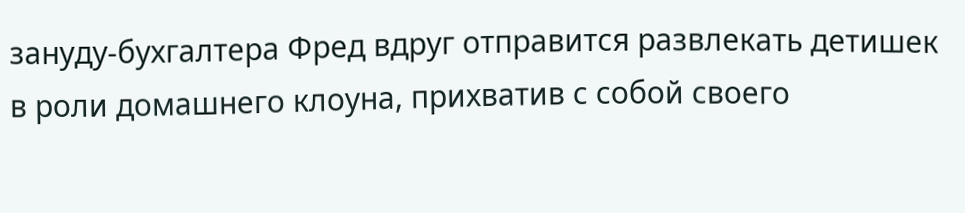зануду-бухгалтера Фред вдруг отправится развлекать детишек в роли домашнего клоуна, прихватив с собой своего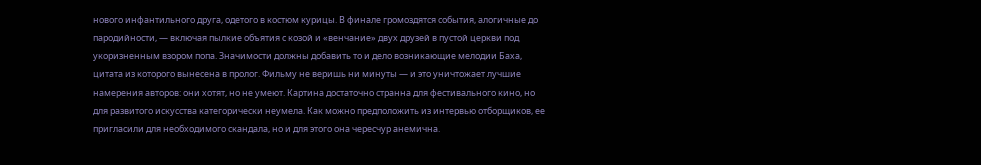нового инфантильного друга, одетого в костюм курицы. В финале громоздятся события, алогичные до пародийности, — включая пылкие объятия с козой и «венчание» двух друзей в пустой церкви под укоризненным взором попа. Значимости должны добавить то и дело возникающие мелодии Баха, цитата из которого вынесена в пролог. Фильму не веришь ни минуты — и это уничтожает лучшие намерения авторов: они хотят, но не умеют. Картина достаточно странна для фестивального кино, но для развитого искусства категорически неумела. Как можно предположить из интервью отборщиков, ее пригласили для необходимого скандала, но и для этого она чересчур анемична.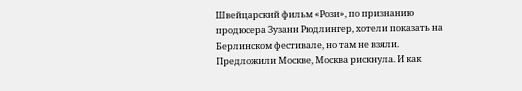Швейцарский фильм «Рози», по признанию продюсера Зузанн Рюдлингер, хотели показать на Берлинском фестивале, но там не взяли. Предложили Москве, Москва рискнула. И как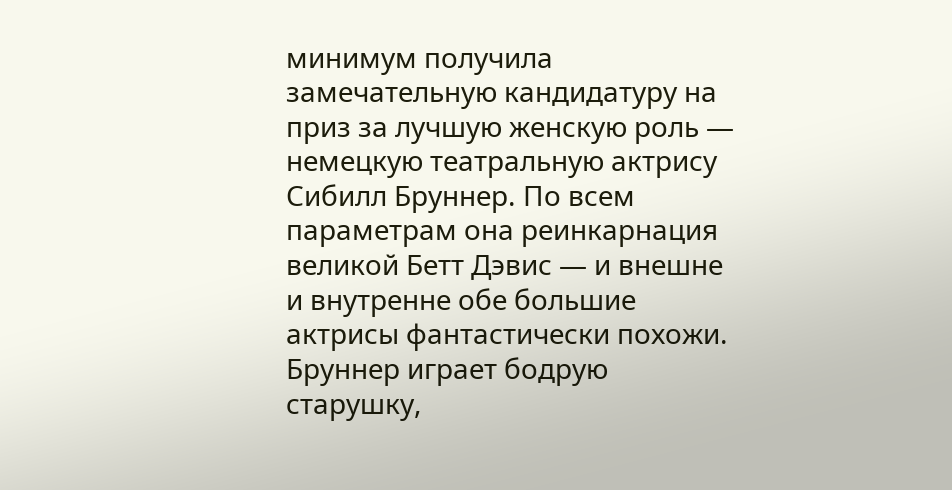минимум получила замечательную кандидатуру на приз за лучшую женскую роль — немецкую театральную актрису Сибилл Бруннер. По всем параметрам она реинкарнация великой Бетт Дэвис — и внешне и внутренне обе большие актрисы фантастически похожи. Бруннер играет бодрую старушку,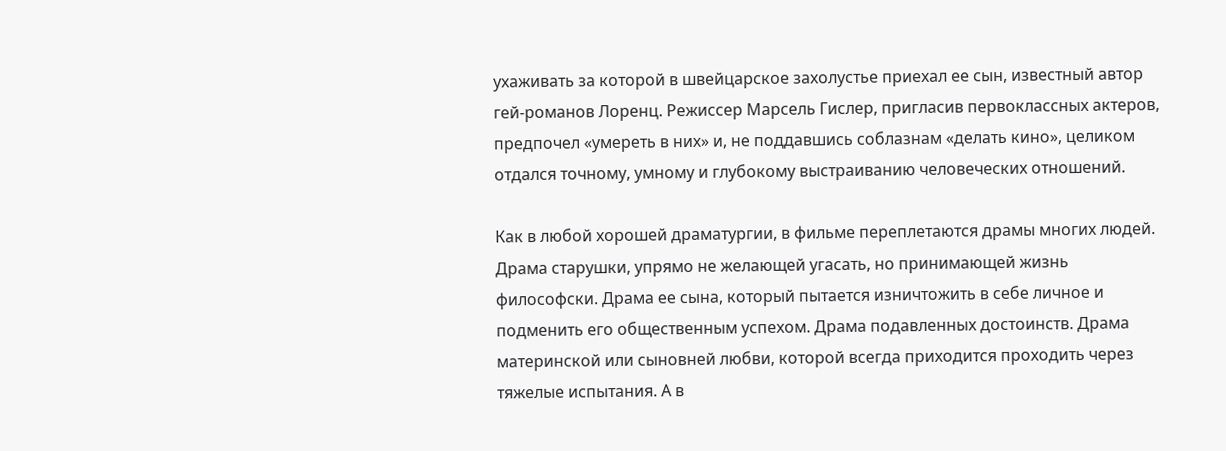ухаживать за которой в швейцарское захолустье приехал ее сын, известный автор гей-романов Лоренц. Режиссер Марсель Гислер, пригласив первоклассных актеров, предпочел «умереть в них» и, не поддавшись соблазнам «делать кино», целиком отдался точному, умному и глубокому выстраиванию человеческих отношений.

Как в любой хорошей драматургии, в фильме переплетаются драмы многих людей. Драма старушки, упрямо не желающей угасать, но принимающей жизнь философски. Драма ее сына, который пытается изничтожить в себе личное и подменить его общественным успехом. Драма подавленных достоинств. Драма материнской или сыновней любви, которой всегда приходится проходить через тяжелые испытания. А в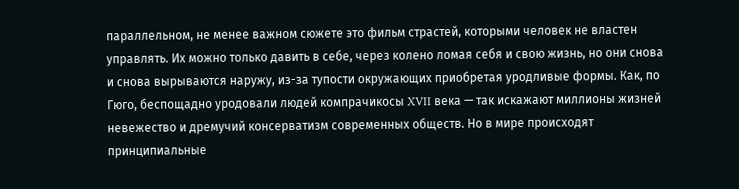параллельном, не менее важном сюжете это фильм страстей, которыми человек не властен управлять. Их можно только давить в себе, через колено ломая себя и свою жизнь, но они снова и снова вырываются наружу, из-за тупости окружающих приобретая уродливые формы. Как, по Гюго, беспощадно уродовали людей компрачикосы XVII века — так искажают миллионы жизней невежество и дремучий консерватизм современных обществ. Но в мире происходят принципиальные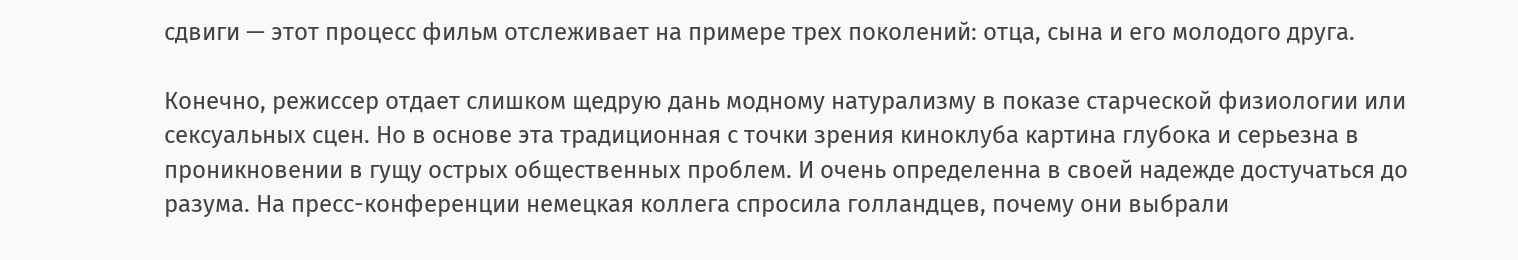сдвиги — этот процесс фильм отслеживает на примере трех поколений: отца, сына и его молодого друга.

Конечно, режиссер отдает слишком щедрую дань модному натурализму в показе старческой физиологии или сексуальных сцен. Но в основе эта традиционная с точки зрения киноклуба картина глубока и серьезна в проникновении в гущу острых общественных проблем. И очень определенна в своей надежде достучаться до разума. На пресс-конференции немецкая коллега спросила голландцев, почему они выбрали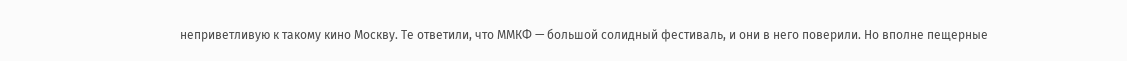неприветливую к такому кино Москву. Те ответили, что ММКФ — большой солидный фестиваль, и они в него поверили. Но вполне пещерные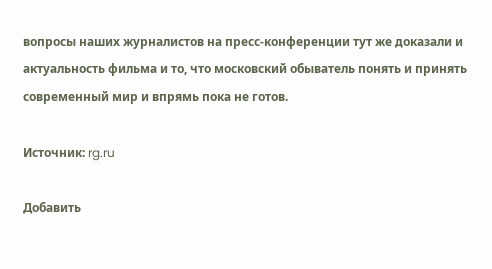вопросы наших журналистов на пресс-конференции тут же доказали и актуальность фильма и то, что московский обыватель понять и принять современный мир и впрямь пока не готов.

Источник: rg.ru

Добавить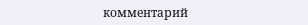комментарий